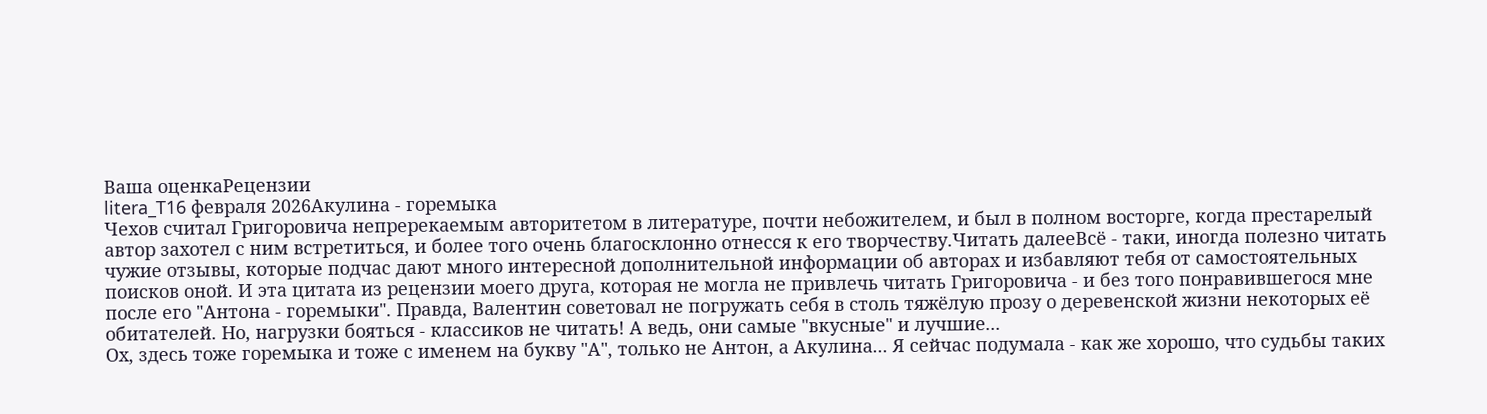Ваша оценкаРецензии
litera_T16 февраля 2026Акулина - горемыка
Чехов считал Григоровича непререкаемым авторитетом в литературе, почти небожителем, и был в полном восторге, когда престарелый автор захотел с ним встретиться, и более того очень благосклонно отнесся к его творчеству.Читать далееВсё - таки, иногда полезно читать чужие отзывы, которые подчас дают много интересной дополнительной информации об авторах и избавляют тебя от самостоятельных поисков оной. И эта цитата из рецензии моего друга, которая не могла не привлечь читать Григоровича - и без того понравившегося мне после его "Антона - горемыки". Правда, Валентин советовал не погружать себя в столь тяжёлую прозу о деревенской жизни некоторых её обитателей. Но, нагрузки бояться - классиков не читать! А ведь, они самые "вкусные" и лучшие...
Ох, здесь тоже горемыка и тоже с именем на букву "А", только не Антон, а Акулина... Я сейчас подумала - как же хорошо, что судьбы таких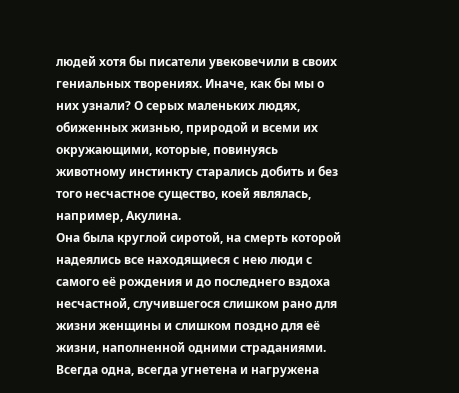людей хотя бы писатели увековечили в своих гениальных творениях. Иначе, как бы мы о них узнали? О серых маленьких людях, обиженных жизнью, природой и всеми их окружающими, которые, повинуясь животному инстинкту старались добить и без того несчастное существо, коей являлась, например, Акулина.
Она была круглой сиротой, на смерть которой надеялись все находящиеся с нею люди с самого её рождения и до последнего вздоха несчастной, случившегося слишком рано для жизни женщины и слишком поздно для её жизни, наполненной одними страданиями. Всегда одна, всегда угнетена и нагружена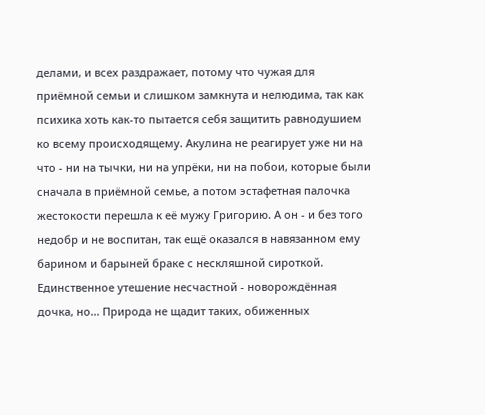делами, и всех раздражает, потому что чужая для приёмной семьи и слишком замкнута и нелюдима, так как психика хоть как-то пытается себя защитить равнодушием ко всему происходящему. Акулина не реагирует уже ни на что - ни на тычки, ни на упрёки, ни на побои, которые были сначала в приёмной семье, а потом эстафетная палочка жестокости перешла к её мужу Григорию. А он - и без того недобр и не воспитан, так ещё оказался в навязанном ему барином и барыней браке с нескляшной сироткой.
Единственное утешение несчастной - новорождённая дочка, но... Природа не щадит таких, обиженных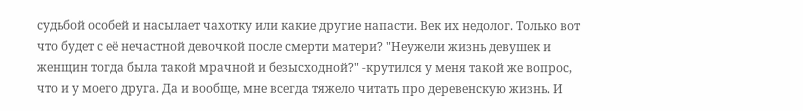судьбой особей и насылает чахотку или какие другие напасти. Век их недолог. Только вот что будет с её нечастной девочкой после смерти матери? "Неужели жизнь девушек и женщин тогда была такой мрачной и безысходной?" -крутился у меня такой же вопрос, что и у моего друга. Да и вообще, мне всегда тяжело читать про деревенскую жизнь. И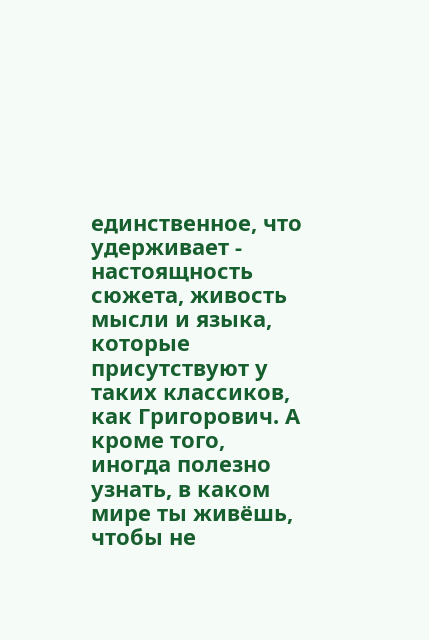единственное, что удерживает - настоящность сюжета, живость мысли и языка, которые присутствуют у таких классиков, как Григорович. А кроме того, иногда полезно узнать, в каком мире ты живёшь, чтобы не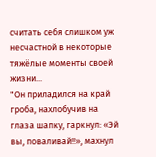считать себя слишком уж несчастной в некоторые тяжёлые моменты своей жизни...
"Он приладился на край гроба, нахлобучив на глаза шапку, гаркнул: «Эй вы, поваливай!!», махнул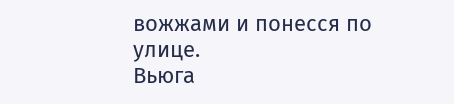вожжами и понесся по улице.
Вьюга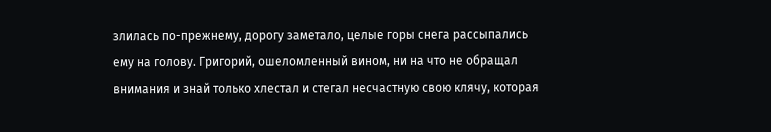злилась по-прежнему, дорогу заметало, целые горы снега рассыпались ему на голову. Григорий, ошеломленный вином, ни на что не обращал внимания и знай только хлестал и стегал несчастную свою клячу, которая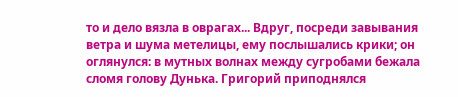то и дело вязла в оврагах... Вдруг, посреди завывания ветра и шума метелицы, ему послышались крики; он оглянулся: в мутных волнах между сугробами бежала сломя голову Дунька. Григорий приподнялся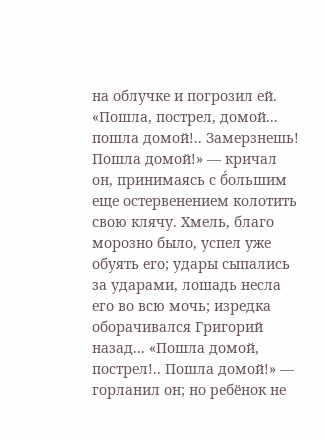на облучке и погрозил ей. «Пошла, пострел, домой... пошла домой!.. Замерзнешь! Пошла домой!» — кричал он, принимаясь с б́ольшим еще остервенением колотить свою клячу. Хмель, благо морозно было, успел уже обуять его; удары сыпались за ударами, лошадь несла его во всю мочь; изредка оборачивался Григорий назад... «Пошла домой, пострел!.. Пошла домой!» — горланил он; но peбёнок не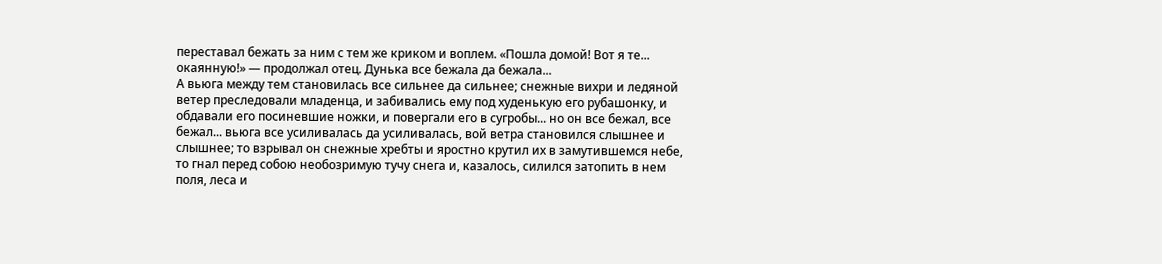переставал бежать за ним с тем же криком и воплем. «Пошла домой! Вот я те... окаянную!» — продолжал отец. Дунька все бежала да бежала...
А вьюга между тем становилась все сильнее да сильнее; снежные вихри и ледяной ветер преследовали младенца, и забивались ему под худенькую его рубашонку, и обдавали его посиневшие ножки, и повергали его в сугробы... но он все бежал, все бежал... вьюга все усиливалась да усиливалась, вой ветра становился слышнее и слышнее; то взрывал он снежные хребты и яростно крутил их в замутившемся небе, то гнал перед собою необозримую тучу снега и, казалось, силился затопить в нем поля, леса и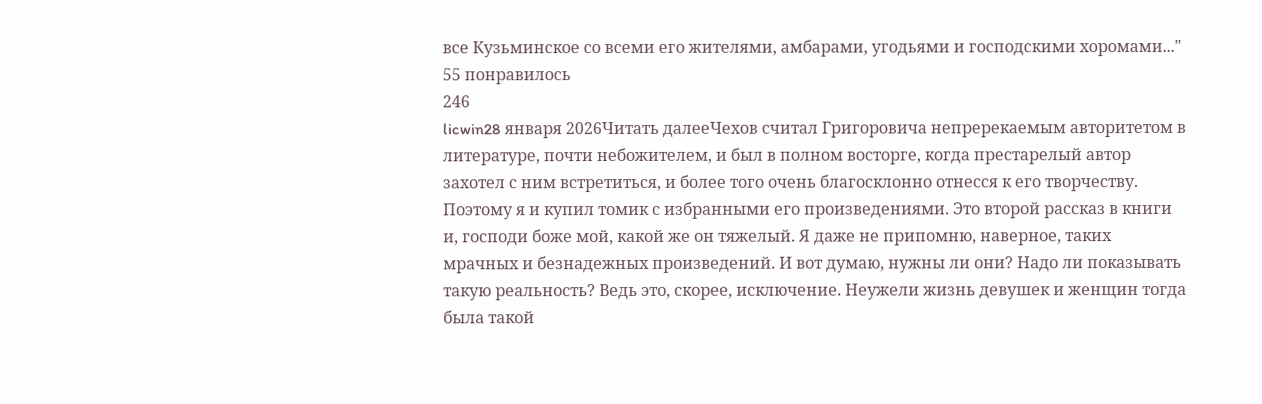все Кузьминское со всеми его жителями, амбарами, угодьями и господскими хоромами..."
55 понравилось
246
licwin28 января 2026Читать далееЧехов считал Григоровича непререкаемым авторитетом в литературе, почти небожителем, и был в полном восторге, когда престарелый автор захотел с ним встретиться, и более того очень благосклонно отнесся к его творчеству. Поэтому я и купил томик с избранными его произведениями. Это второй рассказ в книги и, господи боже мой, какой же он тяжелый. Я даже не припомню, наверное, таких мрачных и безнадежных произведений. И вот думаю, нужны ли они? Надо ли показывать такую реальность? Ведь это, скорее, исключение. Неужели жизнь девушек и женщин тогда была такой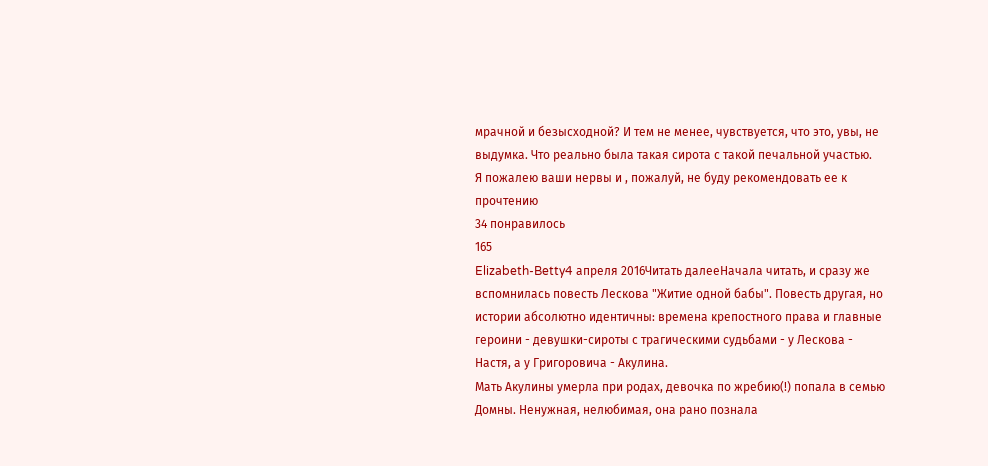мрачной и безысходной? И тем не менее, чувствуется, что это, увы, не выдумка. Что реально была такая сирота с такой печальной участью.
Я пожалею ваши нервы и , пожалуй, не буду рекомендовать ее к прочтению
34 понравилось
165
Elizabeth-Betty4 апреля 2016Читать далееНачала читать, и сразу же вспомнилась повесть Лескова "Житие одной бабы". Повесть другая, но истории абсолютно идентичны: времена крепостного права и главные героини - девушки-сироты с трагическими судьбами - у Лескова - Настя, а у Григоровича - Акулина.
Мать Акулины умерла при родах, девочка по жребию(!) попала в семью Домны. Ненужная, нелюбимая, она рано познала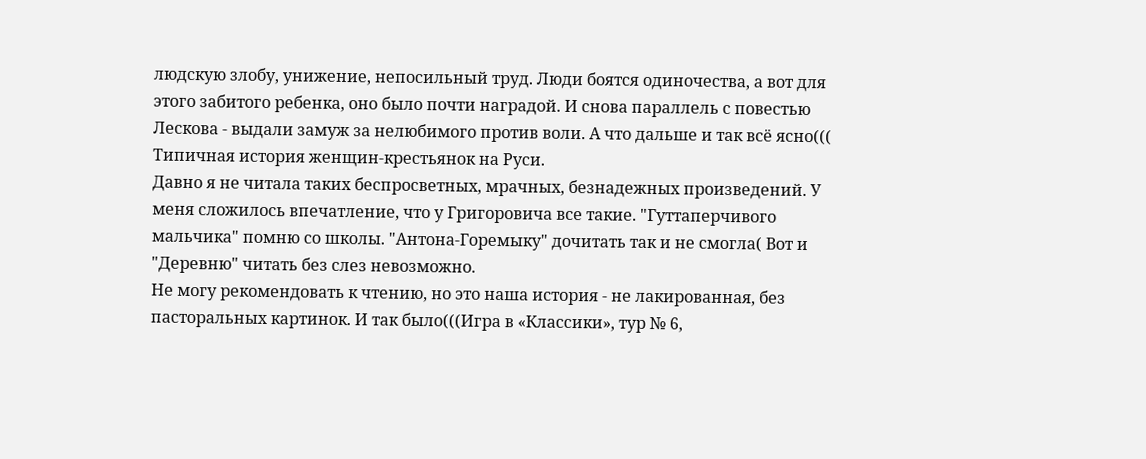людскую злобу, унижение, непосильный труд. Люди боятся одиночества, а вот для этого забитого ребенка, оно было почти наградой. И снова параллель с повестью Лескова - выдали замуж за нелюбимого против воли. А что дальше и так всё ясно((( Типичная история женщин-крестьянок на Руси.
Давно я не читала таких беспросветных, мрачных, безнадежных произведений. У меня сложилось впечатление, что у Григоровича все такие. "Гуттаперчивого мальчика" помню со школы. "Антона-Горемыку" дочитать так и не смогла( Вот и "Деревню" читать без слез невозможно.
Не могу рекомендовать к чтению, но это наша история - не лакированная, без пасторальных картинок. И так было(((Игра в «Классики», тур № 6,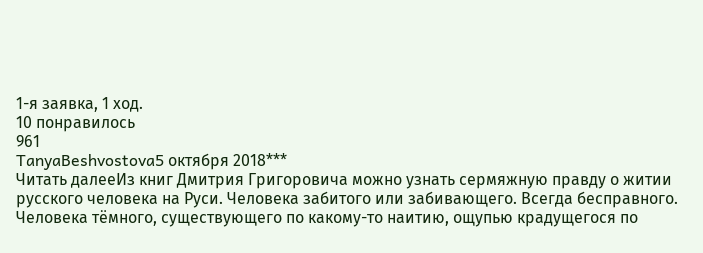1-я заявка, 1 ход.
10 понравилось
961
TanyaBeshvostova5 октября 2018***
Читать далееИз книг Дмитрия Григоровича можно узнать сермяжную правду о житии русского человека на Руси. Человека забитого или забивающего. Всегда бесправного. Человека тёмного, существующего по какому-то наитию, ощупью крадущегося по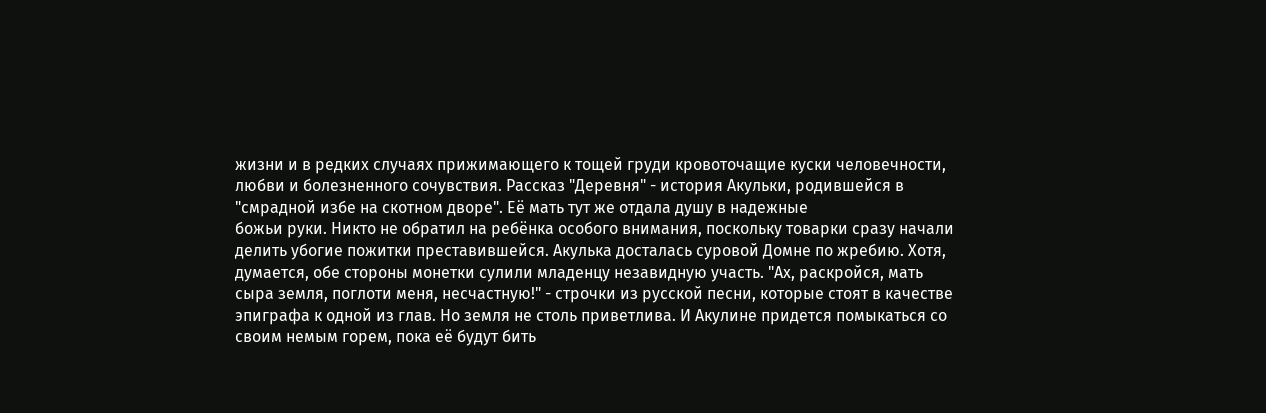жизни и в редких случаях прижимающего к тощей груди кровоточащие куски человечности, любви и болезненного сочувствия. Рассказ "Деревня" - история Акульки, родившейся в "смрадной избе на скотном дворе". Её мать тут же отдала душу в надежные
божьи руки. Никто не обратил на ребёнка особого внимания, поскольку товарки сразу начали делить убогие пожитки преставившейся. Акулька досталась суровой Домне по жребию. Хотя, думается, обе стороны монетки сулили младенцу незавидную участь. "Ах, раскройся, мать сыра земля, поглоти меня, несчастную!" - строчки из русской песни, которые стоят в качестве эпиграфа к одной из глав. Но земля не столь приветлива. И Акулине придется помыкаться со своим немым горем, пока её будут бить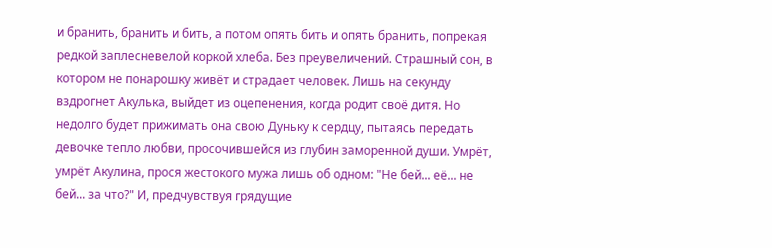и бранить, бранить и бить, а потом опять бить и опять бранить, попрекая редкой заплесневелой коркой хлеба. Без преувеличений. Страшный сон, в котором не понарошку живёт и страдает человек. Лишь на секунду вздрогнет Акулька, выйдет из оцепенения, когда родит своё дитя. Но недолго будет прижимать она свою Дуньку к сердцу, пытаясь передать девочке тепло любви, просочившейся из глубин заморенной души. Умрёт, умрёт Акулина, прося жестокого мужа лишь об одном: "Не бей... её... не бей... за что?" И, предчувствуя грядущие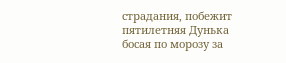страдания, побежит пятилетняя Дунька босая по морозу за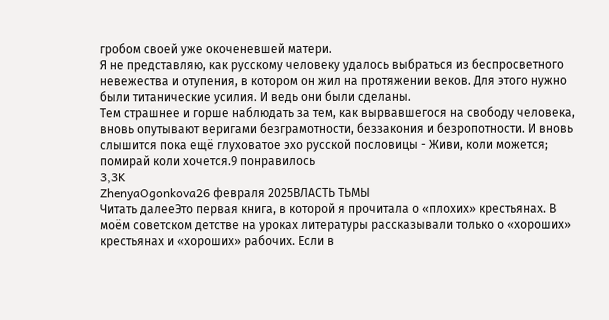гробом своей уже окоченевшей матери.
Я не представляю, как русскому человеку удалось выбраться из беспросветного невежества и отупения, в котором он жил на протяжении веков. Для этого нужно были титанические усилия. И ведь они были сделаны.
Тем страшнее и горше наблюдать за тем, как вырвавшегося на свободу человека, вновь опутывают веригами безграмотности, беззакония и безропотности. И вновь слышится пока ещё глуховатое эхо русской пословицы - Живи, коли можется; помирай коли хочется.9 понравилось
3,3K
ZhenyaOgonkova26 февраля 2025ВЛАСТЬ ТЬМЫ
Читать далееЭто первая книга, в которой я прочитала о «плохих» крестьянах. В моём советском детстве на уроках литературы рассказывали только о «хороших» крестьянах и «хороших» рабочих. Если в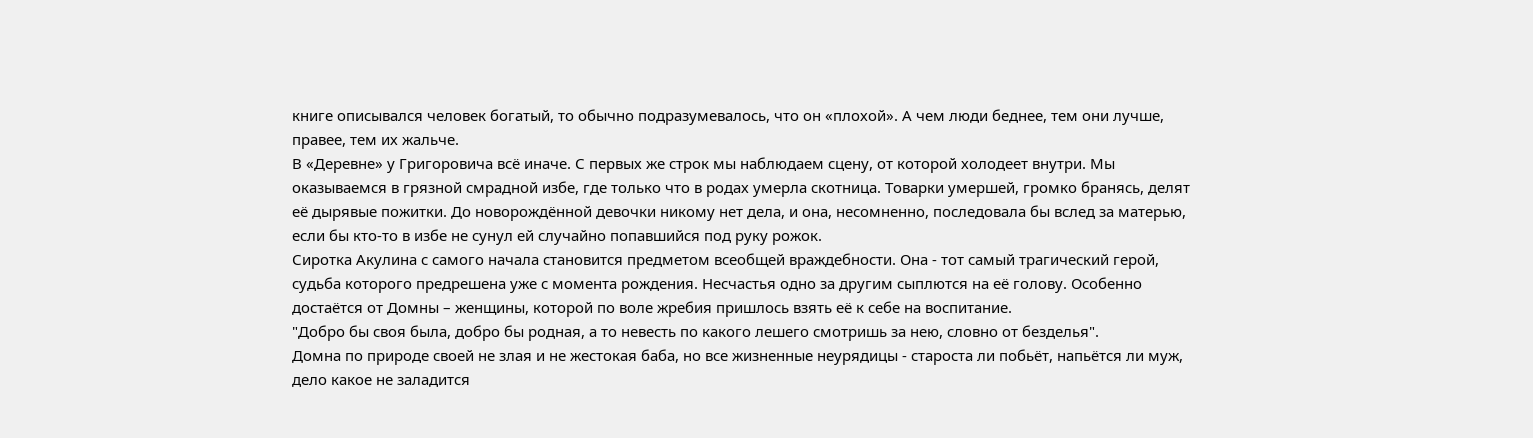книге описывался человек богатый, то обычно подразумевалось, что он «плохой». А чем люди беднее, тем они лучше, правее, тем их жальче.
В «Деревне» у Григоровича всё иначе. С первых же строк мы наблюдаем сцену, от которой холодеет внутри. Мы оказываемся в грязной смрадной избе, где только что в родах умерла скотница. Товарки умершей, громко бранясь, делят её дырявые пожитки. До новорождённой девочки никому нет дела, и она, несомненно, последовала бы вслед за матерью, если бы кто-то в избе не сунул ей случайно попавшийся под руку рожок.
Сиротка Акулина с самого начала становится предметом всеобщей враждебности. Она - тот самый трагический герой, судьба которого предрешена уже с момента рождения. Несчастья одно за другим сыплются на её голову. Особенно достаётся от Домны – женщины, которой по воле жребия пришлось взять её к себе на воспитание.
"Добро бы своя была, добро бы родная, а то невесть по какого лешего смотришь за нею, словно от безделья".
Домна по природе своей не злая и не жестокая баба, но все жизненные неурядицы - староста ли побьёт, напьётся ли муж, дело какое не заладится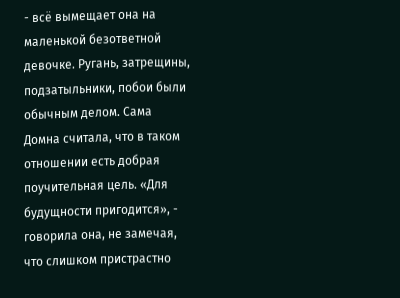- всё вымещает она на маленькой безответной девочке. Ругань, затрещины, подзатыльники, побои были обычным делом. Сама Домна считала, что в таком отношении есть добрая поучительная цель. «Для будущности пригодится», - говорила она, не замечая, что слишком пристрастно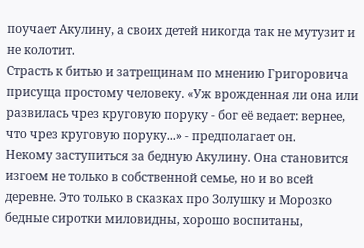поучает Акулину, а своих детей никогда так не мутузит и не колотит.
Страсть к битью и затрещинам по мнению Григоровича присуща простому человеку. «Уж врожденная ли она или развилась чрез круговую поруку - бог её ведает: вернее, что чрез круговую поруку...» - предполагает он.
Некому заступиться за бедную Акулину. Она становится изгоем не только в собственной семье, но и во всей деревне. Это только в сказках про Золушку и Морозко бедные сиротки миловидны, хорошо воспитаны,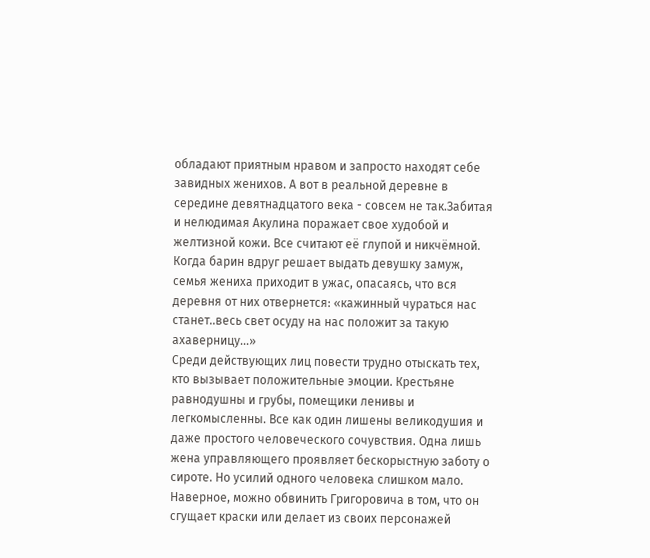обладают приятным нравом и запросто находят себе завидных женихов. А вот в реальной деревне в середине девятнадцатого века - совсем не так.Забитая и нелюдимая Акулина поражает свое худобой и желтизной кожи. Все считают её глупой и никчёмной. Когда барин вдруг решает выдать девушку замуж, семья жениха приходит в ужас, опасаясь, что вся деревня от них отвернется: «кажинный чураться нас станет..весь свет осуду на нас положит за такую ахаверницу...»
Среди действующих лиц повести трудно отыскать тех, кто вызывает положительные эмоции. Крестьяне равнодушны и грубы, помещики ленивы и легкомысленны. Все как один лишены великодушия и даже простого человеческого сочувствия. Одна лишь жена управляющего проявляет бескорыстную заботу о сироте. Но усилий одного человека слишком мало.
Наверное, можно обвинить Григоровича в том, что он сгущает краски или делает из своих персонажей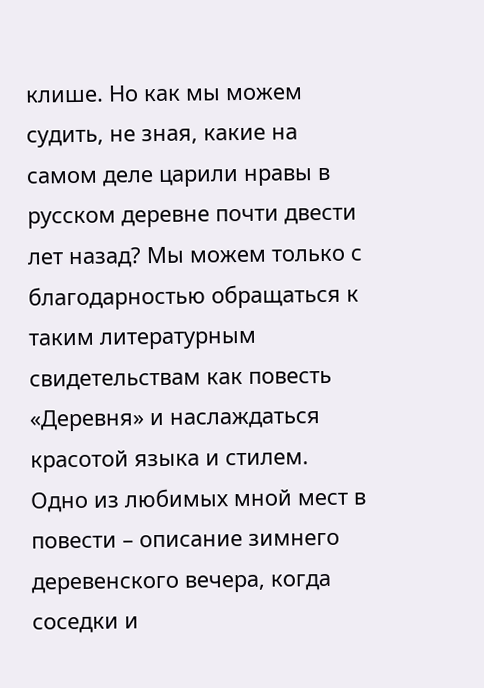клише. Но как мы можем судить, не зная, какие на самом деле царили нравы в русском деревне почти двести лет назад? Мы можем только с благодарностью обращаться к таким литературным свидетельствам как повесть «Деревня» и наслаждаться красотой языка и стилем.
Одно из любимых мной мест в повести – описание зимнего деревенского вечера, когда соседки и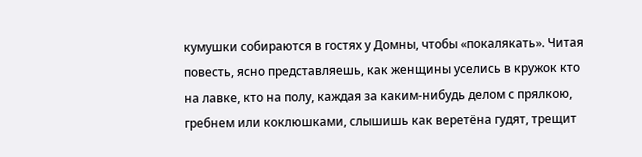кумушки собираются в гостях у Домны, чтобы «покалякать». Читая повесть, ясно представляешь, как женщины уселись в кружок кто на лавке, кто на полу, каждая за каким-нибудь делом с прялкою, гребнем или коклюшками, слышишь как веретёна гудят, трещит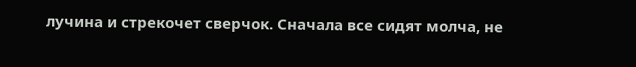лучина и стрекочет сверчок. Сначала все сидят молча, не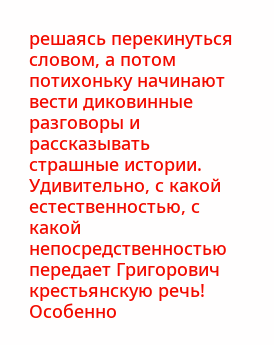решаясь перекинуться словом, а потом потихоньку начинают вести диковинные разговоры и рассказывать страшные истории.
Удивительно, с какой естественностью, с какой непосредственностью передает Григорович крестьянскую речь! Особенно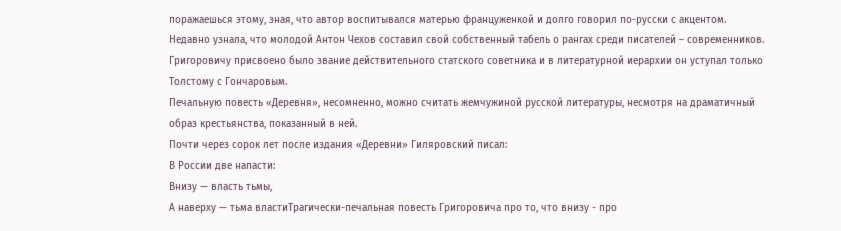поражаешься этому, зная, что автор воспитывался матерью француженкой и долго говорил по-русски с акцентом.
Недавно узнала, что молодой Антон Чехов составил свой собственный табель о рангах среди писателей – современников. Григоровичу присвоено было звание действительного статского советника и в литературной иерархии он уступал только Толстому с Гончаровым.
Печальную повесть «Деревня», несомненно, можно считать жемчужиной русской литературы, несмотря на драматичный образ крестьянства, показанный в ней.
Почти через сорок лет после издания «Деревни» Гиляровский писал:
В России две напасти:
Внизу — власть тьмы,
А наверху — тьма властиТрагически-печальная повесть Григоровича про то, что внизу - про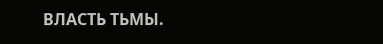ВЛАСТЬ ТЬМЫ.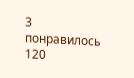3 понравилось
120